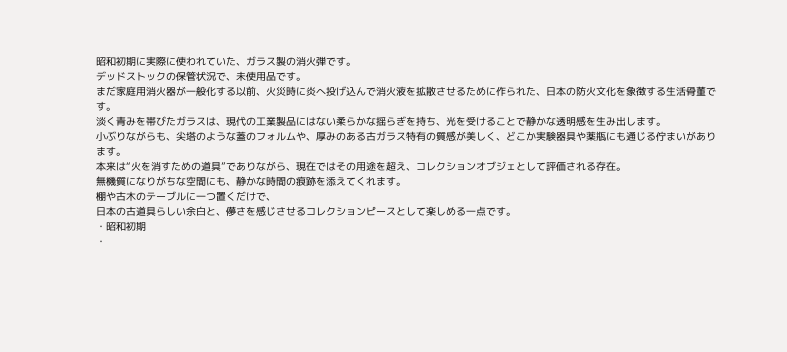昭和初期に実際に使われていた、ガラス製の消火弾です。
デッドストックの保管状況で、未使用品です。
まだ家庭用消火器が一般化する以前、火災時に炎へ投げ込んで消火液を拡散させるために作られた、日本の防火文化を象徴する生活骨董です。
淡く青みを帯びたガラスは、現代の工業製品にはない柔らかな揺らぎを持ち、光を受けることで静かな透明感を生み出します。
小ぶりながらも、尖塔のような蓋のフォルムや、厚みのある古ガラス特有の質感が美しく、どこか実験器具や薬瓶にも通じる佇まいがあります。
本来は“火を消すための道具”でありながら、現在ではその用途を超え、コレクションオブジェとして評価される存在。
無機質になりがちな空間にも、静かな時間の痕跡を添えてくれます。
棚や古木のテーブルに一つ置くだけで、
日本の古道具らしい余白と、儚さを感じさせるコレクションピースとして楽しめる一点です。
・昭和初期
・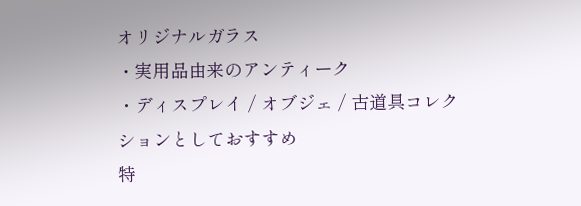オリジナルガラス
・実用品由来のアンティーク
・ディスプレイ / オブジェ / 古道具コレクションとしておすすめ
特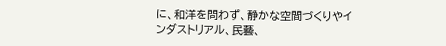に、和洋を問わず、静かな空間づくりやインダストリアル、民藝、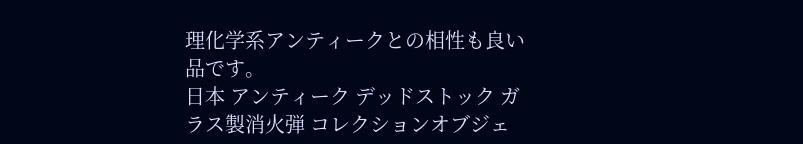理化学系アンティークとの相性も良い品です。
日本 アンティーク デッドストック ガラス製消火弾 コレクションオブジェ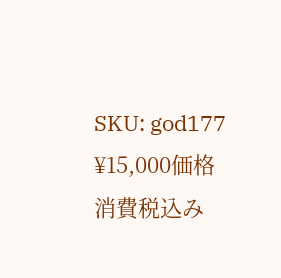SKU: god177
¥15,000価格
消費税込み